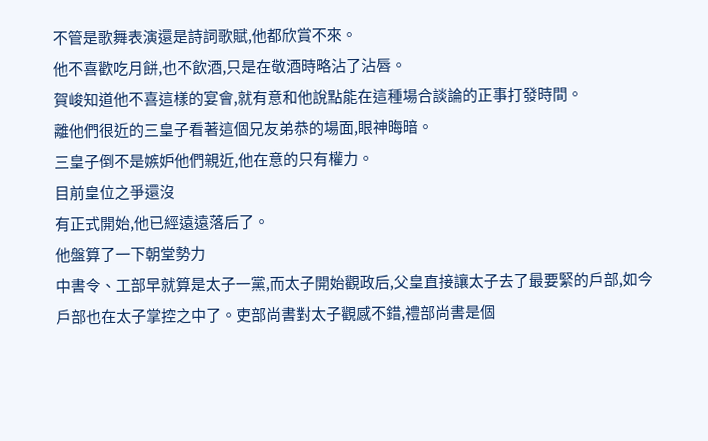不管是歌舞表演還是詩詞歌賦,他都欣賞不來。
他不喜歡吃月餅,也不飲酒,只是在敬酒時略沾了沾唇。
賀峻知道他不喜這樣的宴會,就有意和他說點能在這種場合談論的正事打發時間。
離他們很近的三皇子看著這個兄友弟恭的場面,眼神晦暗。
三皇子倒不是嫉妒他們親近,他在意的只有權力。
目前皇位之爭還沒
有正式開始,他已經遠遠落后了。
他盤算了一下朝堂勢力
中書令、工部早就算是太子一黨,而太子開始觀政后,父皇直接讓太子去了最要緊的戶部,如今戶部也在太子掌控之中了。吏部尚書對太子觀感不錯,禮部尚書是個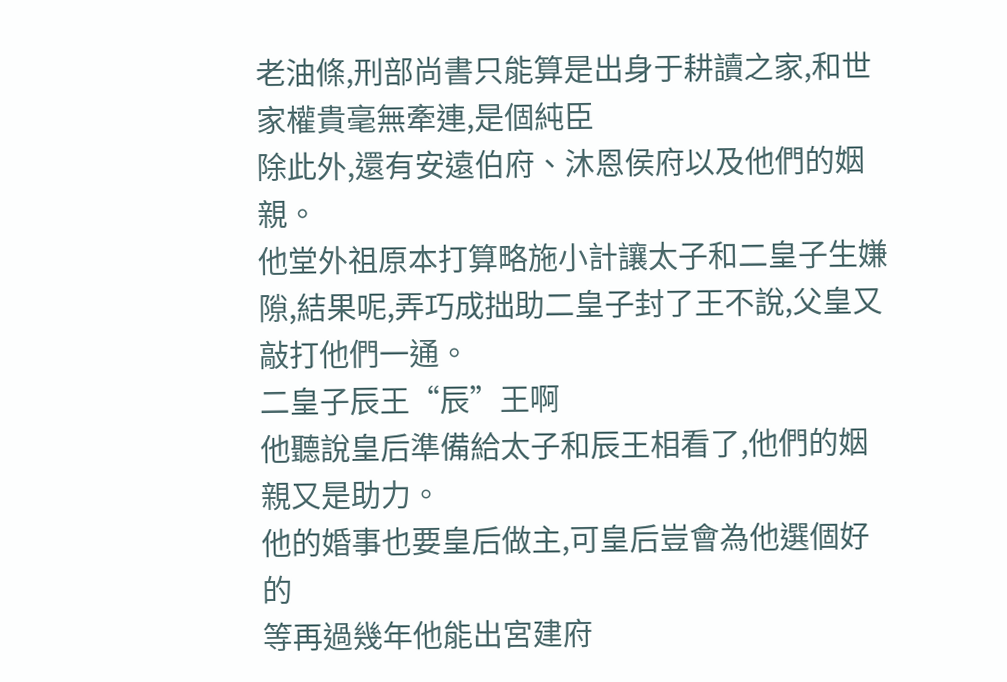老油條,刑部尚書只能算是出身于耕讀之家,和世家權貴毫無牽連,是個純臣
除此外,還有安遠伯府、沐恩侯府以及他們的姻親。
他堂外祖原本打算略施小計讓太子和二皇子生嫌隙,結果呢,弄巧成拙助二皇子封了王不說,父皇又敲打他們一通。
二皇子辰王“辰”王啊
他聽說皇后準備給太子和辰王相看了,他們的姻親又是助力。
他的婚事也要皇后做主,可皇后豈會為他選個好的
等再過幾年他能出宮建府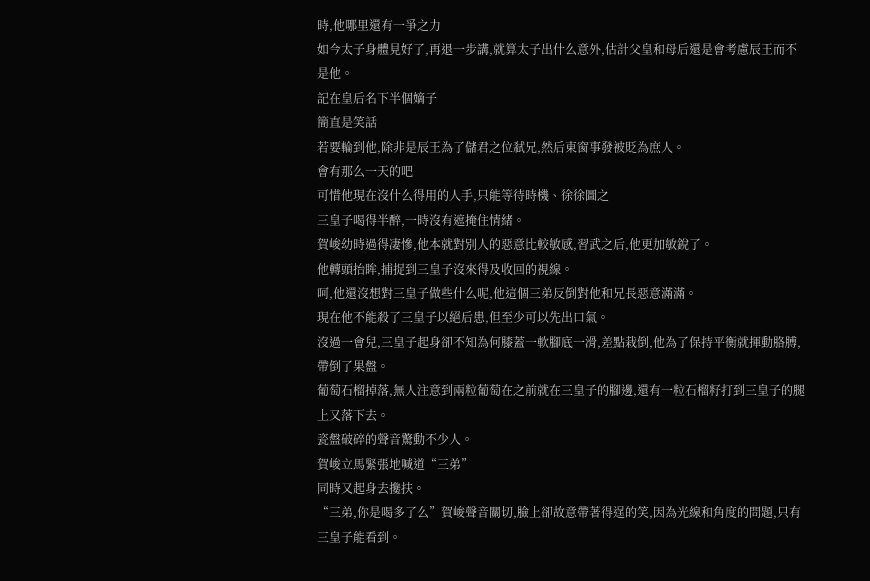時,他哪里還有一爭之力
如今太子身體見好了,再退一步講,就算太子出什么意外,估計父皇和母后還是會考慮辰王而不是他。
記在皇后名下半個嫡子
簡直是笑話
若要輪到他,除非是辰王為了儲君之位弒兄,然后東窗事發被貶為庶人。
會有那么一天的吧
可惜他現在沒什么得用的人手,只能等待時機、徐徐圖之
三皇子喝得半醉,一時沒有遮掩住情緒。
賀峻幼時過得凄慘,他本就對別人的惡意比較敏感,習武之后,他更加敏銳了。
他轉頭抬眸,捕捉到三皇子沒來得及收回的視線。
呵,他還沒想對三皇子做些什么呢,他這個三弟反倒對他和兄長惡意滿滿。
現在他不能殺了三皇子以絕后患,但至少可以先出口氣。
沒過一會兒,三皇子起身卻不知為何膝蓋一軟腳底一滑,差點栽倒,他為了保持平衡就揮動胳膊,帶倒了果盤。
葡萄石榴掉落,無人注意到兩粒葡萄在之前就在三皇子的腳邊,還有一粒石榴籽打到三皇子的腿上又落下去。
瓷盤破碎的聲音驚動不少人。
賀峻立馬緊張地喊道“三弟”
同時又起身去攙扶。
“三弟,你是喝多了么”賀峻聲音關切,臉上卻故意帶著得逞的笑,因為光線和角度的問題,只有三皇子能看到。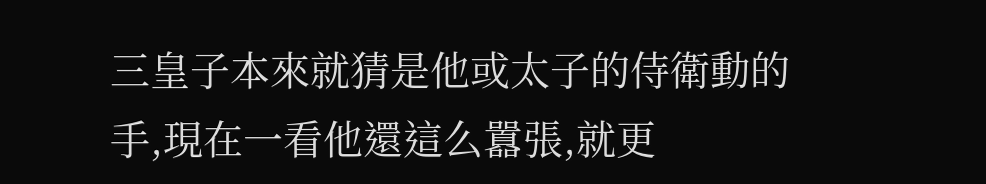三皇子本來就猜是他或太子的侍衛動的手,現在一看他還這么囂張,就更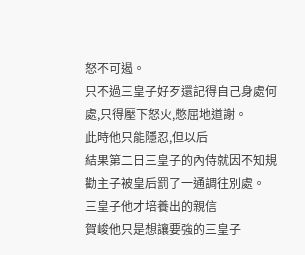怒不可遏。
只不過三皇子好歹還記得自己身處何處,只得壓下怒火,憋屈地道謝。
此時他只能隱忍,但以后
結果第二日三皇子的內侍就因不知規勸主子被皇后罰了一通調往別處。
三皇子他才培養出的親信
賀峻他只是想讓要強的三皇子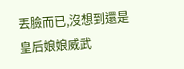丟臉而已,沒想到還是皇后娘娘威武